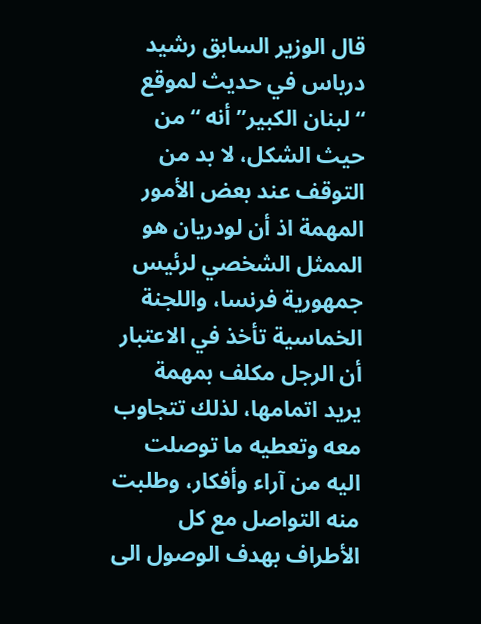قال الوزير السابق رشيد درباس في حديث لموقع “لبنان الكبير” أنه “من حيث الشكل، لا بد من التوقف عند بعض الأمور المهمة اذ أن لودريان هو الممثل الشخصي لرئيس جمهورية فرنسا، واللجنة الخماسية تأخذ في الاعتبار أن الرجل مكلف بمهمة يريد اتمامها، لذلك تتجاوب معه وتعطيه ما توصلت اليه من آراء وأفكار، وطلبت منه التواصل مع كل الأطراف بهدف الوصول الى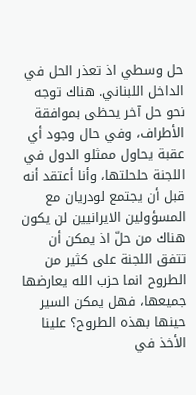حل وسطي اذ تعذر الحل في الداخل اللبناني. هناك توجه نحو حل آخر يحظى بموافقة الأطراف، وفي حال وجود أي عقبة يحاول ممثلو الدول في اللجنة حلحلتها، وأنا أعتقد أنه قبل أن يجتمع لودريان مع المسؤولين الايرانيين لن يكون هناك من حلّ اذ يمكن أن تتفق اللجنة على كثير من الطروح انما حزب الله يعارضها جميعها، فهل يمكن السير حينها بهذه الطروح؟ علينا الأخذ في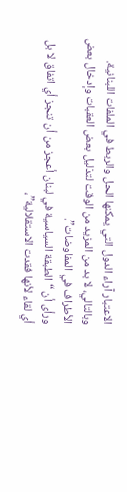الاعتبار آراء الدول التي يمكنها الحل والربط في الملفات اللبنانية. وبالتالي، لا بد من المزيد من الوقت لتذليل بعض العقبات وإدخال بعض الأطراف في المفاوضات”.
ورأى أن “الطبقة السياسية في لبنان أعجز من أن تنجز أي اتفاق لا بل أي لقاء لأنها فقدت الاستقلالية”،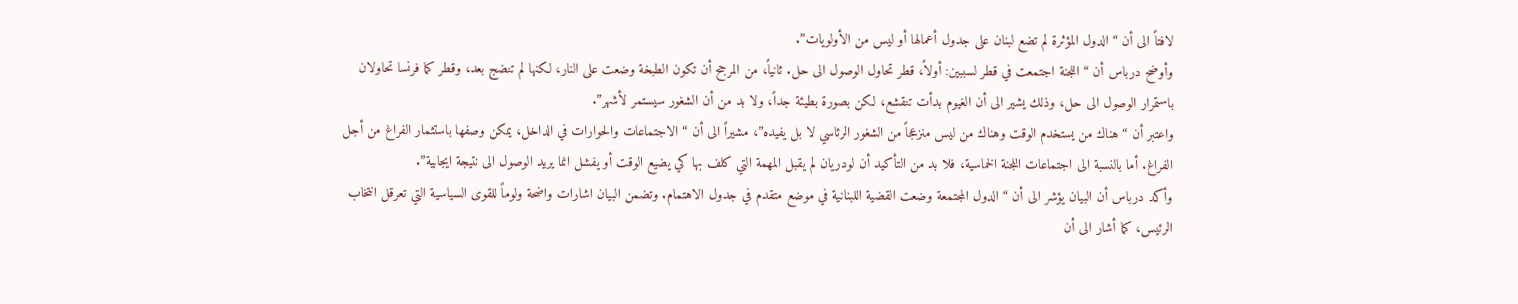لافتاً الى أن “الدول المؤثرة لم تضع لبنان على جدول أعمالها أو ليس من الأولويات”.
وأوضح درباس أن “اللجنة اجتمعت في قطر لسببين: أولاً، قطر تحاول الوصول الى حل. ثانياً، من المرجح أن تكون الطبخة وضعت على النار، لكنها لم تنضج بعد، وقطر كما فرنسا تحاولان باستمرار الوصول الى حل، وذلك يشير الى أن الغيوم بدأت تنقشع، لكن بصورة بطيئة جداً، ولا بد من أن الشغور سيستمر لأشهر”.
واعتبر أن “هناك من يستخدم الوقت وهناك من ليس منزعجاً من الشغور الرئاسي لا بل يفيده”، مشيراً الى أن “الاجتماعات والحوارات في الداخل، يمكن وصفها باستثمار الفراغ من أجل الفراغ. أما بالنسبة الى اجتماعات اللجنة الخماسية، فلا بد من التأكيد أن لودريان لم يقبل المهمة التي كلف بها كي يضيع الوقت أو يفشل انما يريد الوصول الى نتيجة ايجابية”.
وأكد درباس أن البيان يؤشر الى أن “الدول المجتمعة وضعت القضية اللبنانية في موضع متقدم في جدول الاهتمام. وتضمن البيان اشارات واضحة ولوماً للقوى السياسية التي تعرقل انتخاب الرئيس، كما أشار الى أن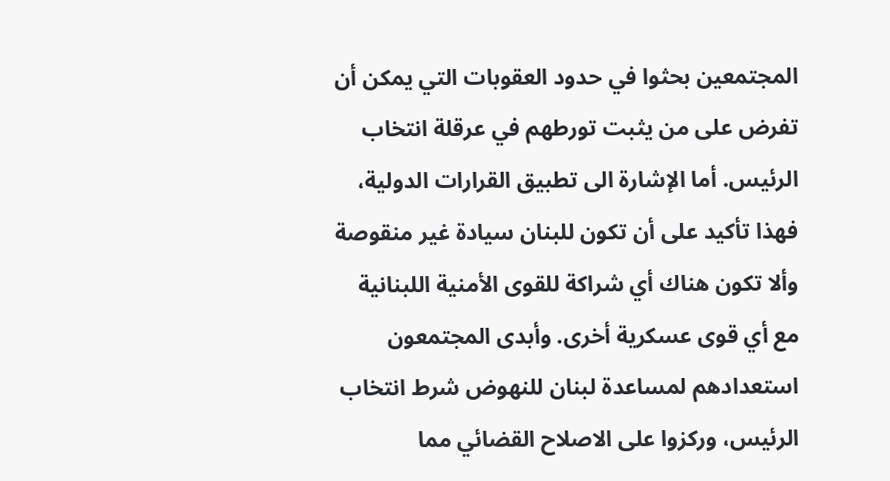المجتمعين بحثوا في حدود العقوبات التي يمكن أن تفرض على من يثبت تورطهم في عرقلة انتخاب الرئيس. أما الإشارة الى تطبيق القرارات الدولية، فهذا تأكيد على أن تكون للبنان سيادة غير منقوصة وألا تكون هناك أي شراكة للقوى الأمنية اللبنانية مع أي قوى عسكرية أخرى. وأبدى المجتمعون استعدادهم لمساعدة لبنان للنهوض شرط انتخاب الرئيس، وركزوا على الاصلاح القضائي مما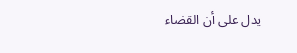يدل على أن القضاء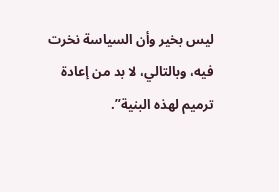ليس بخير وأن السياسة نخرت فيه، وبالتالي، لا بد من إعادة ترميم لهذه البنية”.